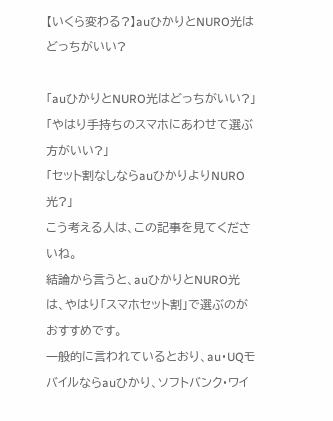【いくら変わる?】auひかりとNURO光はどっちがいい?

「auひかりとNURO光はどっちがいい?」
「やはり手持ちのスマホにあわせて選ぶ方がいい?」
「セット割なしならauひかりよりNURO光?」
こう考える人は、この記事を見てくださいね。
結論から言うと、auひかりとNURO光は、やはり「スマホセット割」で選ぶのがおすすめです。
一般的に言われているとおり、au・UQモバイルならauひかり、ソフトバンク・ワイ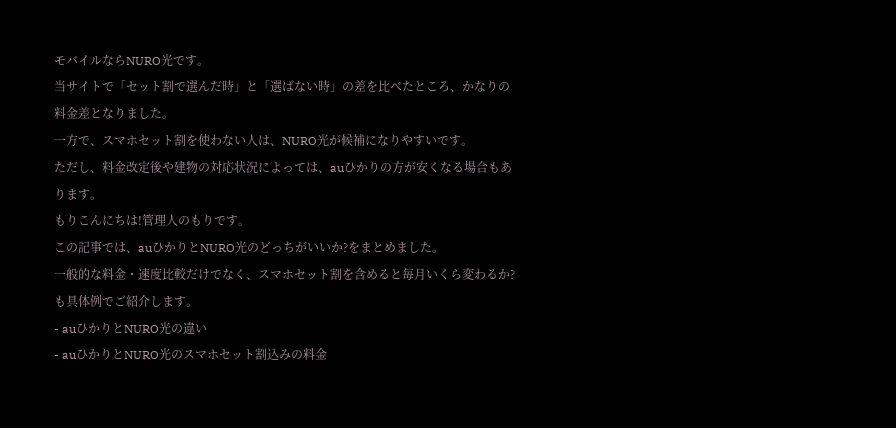モバイルならNURO光です。
当サイトで「セット割で選んだ時」と「選ばない時」の差を比べたところ、かなりの料金差となりました。
一方で、スマホセット割を使わない人は、NURO光が候補になりやすいです。
ただし、料金改定後や建物の対応状況によっては、auひかりの方が安くなる場合もあります。
もりこんにちは!管理人のもりです。
この記事では、auひかりとNURO光のどっちがいいか?をまとめました。
一般的な料金・速度比較だけでなく、スマホセット割を含めると毎月いくら変わるか?も具体例でご紹介します。
- auひかりとNURO光の違い
- auひかりとNURO光のスマホセット割込みの料金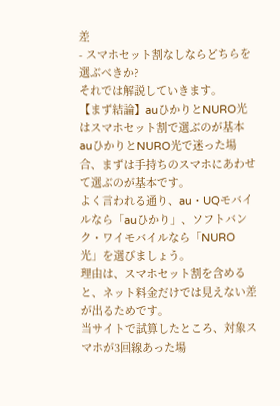差
- スマホセット割なしならどちらを選ぶべきか?
それでは解説していきます。
【まず結論】auひかりとNURO光はスマホセット割で選ぶのが基本
auひかりとNURO光で迷った場合、まずは手持ちのスマホにあわせて選ぶのが基本です。
よく言われる通り、au・UQモバイルなら「auひかり」、ソフトバンク・ワイモバイルなら「NURO光」を選びましょう。
理由は、スマホセット割を含めると、ネット料金だけでは見えない差が出るためです。
当サイトで試算したところ、対象スマホが3回線あった場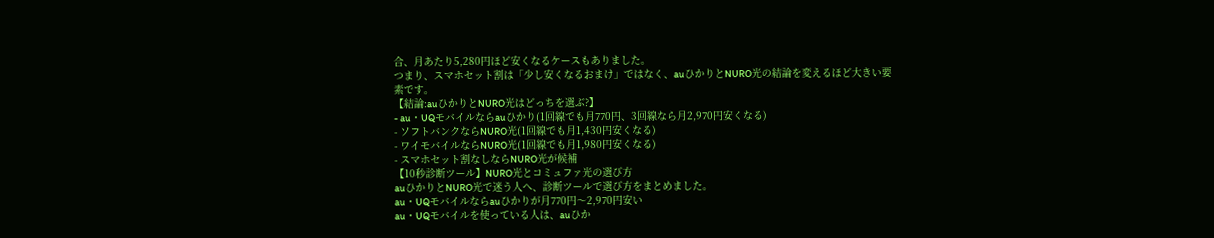合、月あたり5,280円ほど安くなるケースもありました。
つまり、スマホセット割は「少し安くなるおまけ」ではなく、auひかりとNURO光の結論を変えるほど大きい要素です。
【結論:auひかりとNURO光はどっちを選ぶ?】
- au・UQモバイルならauひかり(1回線でも月770円、3回線なら月2,970円安くなる)
- ソフトバンクならNURO光(1回線でも月1,430円安くなる)
- ワイモバイルならNURO光(1回線でも月1,980円安くなる)
- スマホセット割なしならNURO光が候補
【10秒診断ツール】NURO光とコミュファ光の選び方
auひかりとNURO光で迷う人へ、診断ツールで選び方をまとめました。
au・UQモバイルならauひかりが月770円〜2,970円安い
au・UQモバイルを使っている人は、auひか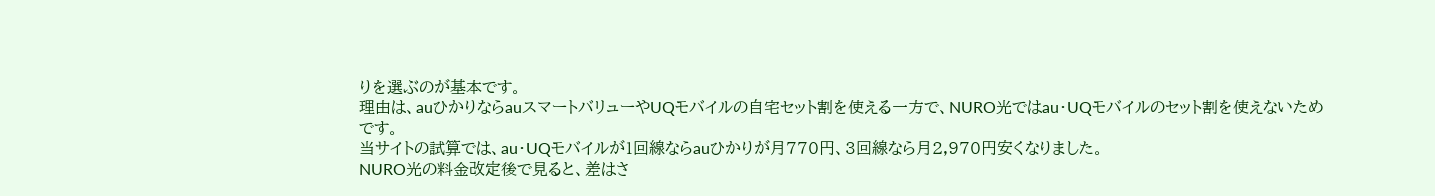りを選ぶのが基本です。
理由は、auひかりならauスマートバリューやUQモバイルの自宅セット割を使える一方で、NURO光ではau・UQモバイルのセット割を使えないためです。
当サイトの試算では、au・UQモバイルが1回線ならauひかりが月770円、3回線なら月2,970円安くなりました。
NURO光の料金改定後で見ると、差はさ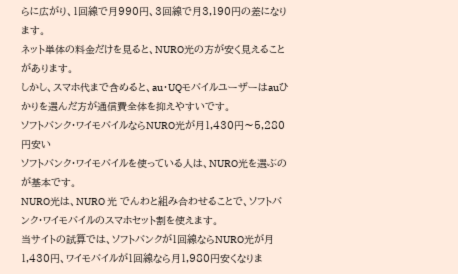らに広がり、1回線で月990円、3回線で月3,190円の差になります。
ネット単体の料金だけを見ると、NURO光の方が安く見えることがあります。
しかし、スマホ代まで含めると、au・UQモバイルユーザーはauひかりを選んだ方が通信費全体を抑えやすいです。
ソフトバンク・ワイモバイルならNURO光が月1,430円〜5,280円安い
ソフトバンク・ワイモバイルを使っている人は、NURO光を選ぶのが基本です。
NURO光は、NURO 光 でんわと組み合わせることで、ソフトバンク・ワイモバイルのスマホセット割を使えます。
当サイトの試算では、ソフトバンクが1回線ならNURO光が月1,430円、ワイモバイルが1回線なら月1,980円安くなりま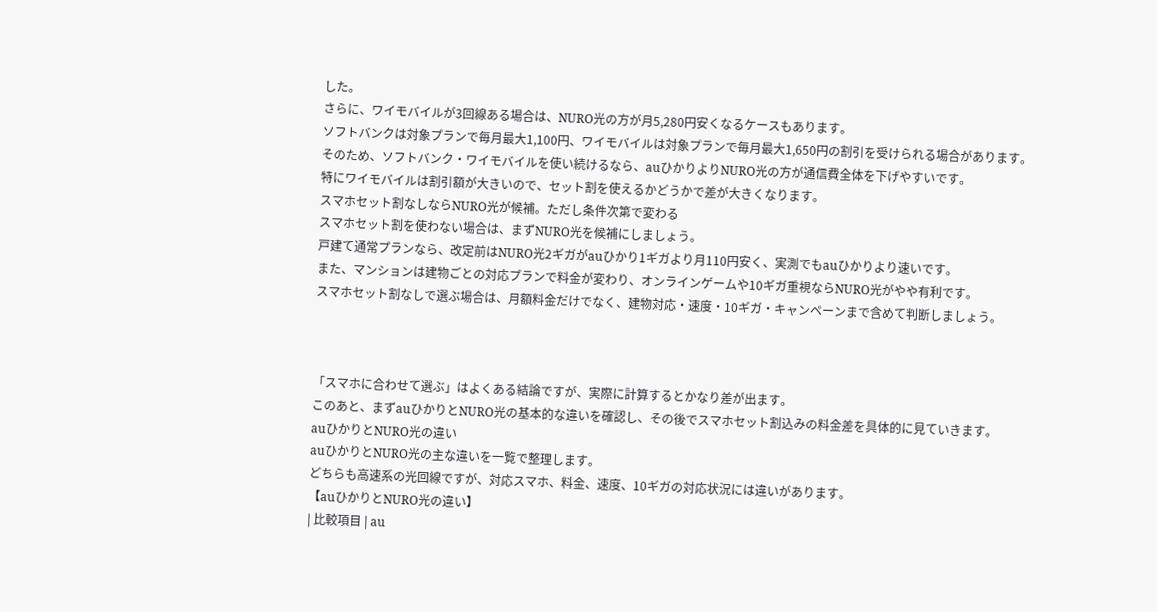した。
さらに、ワイモバイルが3回線ある場合は、NURO光の方が月5,280円安くなるケースもあります。
ソフトバンクは対象プランで毎月最大1,100円、ワイモバイルは対象プランで毎月最大1,650円の割引を受けられる場合があります。
そのため、ソフトバンク・ワイモバイルを使い続けるなら、auひかりよりNURO光の方が通信費全体を下げやすいです。
特にワイモバイルは割引額が大きいので、セット割を使えるかどうかで差が大きくなります。
スマホセット割なしならNURO光が候補。ただし条件次第で変わる
スマホセット割を使わない場合は、まずNURO光を候補にしましょう。
戸建て通常プランなら、改定前はNURO光2ギガがauひかり1ギガより月110円安く、実測でもauひかりより速いです。
また、マンションは建物ごとの対応プランで料金が変わり、オンラインゲームや10ギガ重視ならNURO光がやや有利です。
スマホセット割なしで選ぶ場合は、月額料金だけでなく、建物対応・速度・10ギガ・キャンペーンまで含めて判断しましょう。



「スマホに合わせて選ぶ」はよくある結論ですが、実際に計算するとかなり差が出ます。
このあと、まずauひかりとNURO光の基本的な違いを確認し、その後でスマホセット割込みの料金差を具体的に見ていきます。
auひかりとNURO光の違い
auひかりとNURO光の主な違いを一覧で整理します。
どちらも高速系の光回線ですが、対応スマホ、料金、速度、10ギガの対応状況には違いがあります。
【auひかりとNURO光の違い】
| 比較項目 | au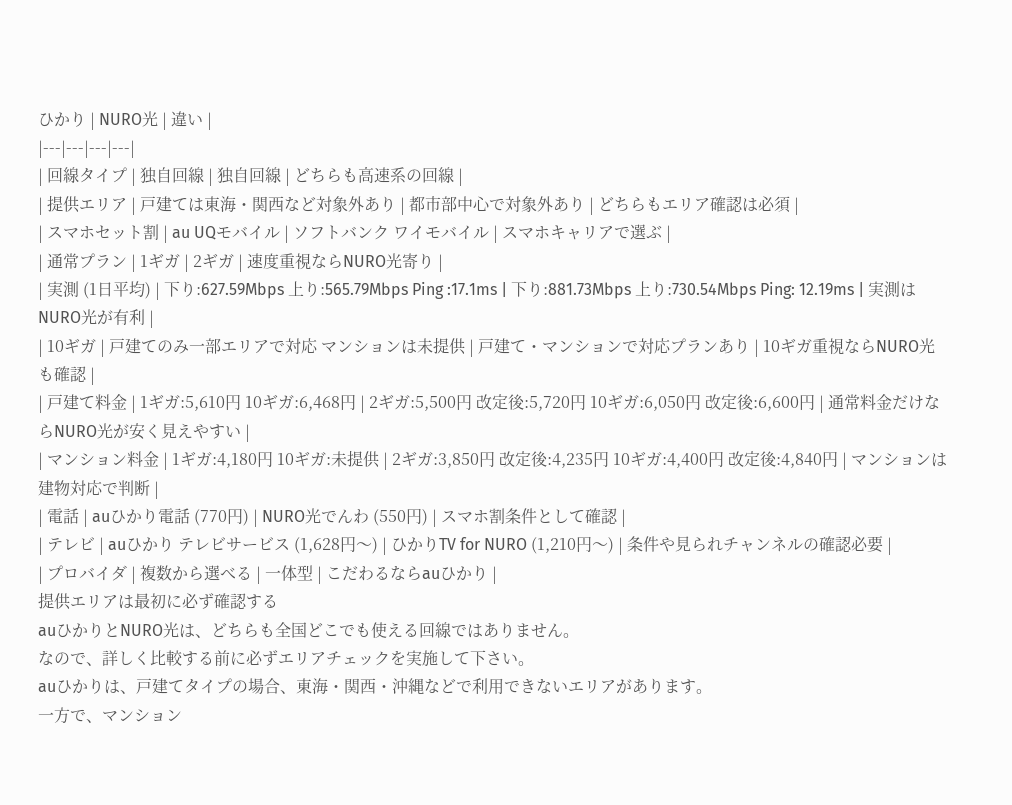ひかり | NURO光 | 違い |
|---|---|---|---|
| 回線タイプ | 独自回線 | 独自回線 | どちらも高速系の回線 |
| 提供エリア | 戸建ては東海・関西など対象外あり | 都市部中心で対象外あり | どちらもエリア確認は必須 |
| スマホセット割 | au UQモバイル | ソフトバンク ワイモバイル | スマホキャリアで選ぶ |
| 通常プラン | 1ギガ | 2ギガ | 速度重視ならNURO光寄り |
| 実測 (1日平均) | 下り:627.59Mbps 上り:565.79Mbps Ping :17.1ms | 下り:881.73Mbps 上り:730.54Mbps Ping: 12.19ms | 実測はNURO光が有利 |
| 10ギガ | 戸建てのみ一部エリアで対応 マンションは未提供 | 戸建て・マンションで対応プランあり | 10ギガ重視ならNURO光も確認 |
| 戸建て料金 | 1ギガ:5,610円 10ギガ:6,468円 | 2ギガ:5,500円 改定後:5,720円 10ギガ:6,050円 改定後:6,600円 | 通常料金だけならNURO光が安く見えやすい |
| マンション料金 | 1ギガ:4,180円 10ギガ:未提供 | 2ギガ:3,850円 改定後:4,235円 10ギガ:4,400円 改定後:4,840円 | マンションは建物対応で判断 |
| 電話 | auひかり電話 (770円) | NURO光でんわ (550円) | スマホ割条件として確認 |
| テレビ | auひかり テレビサービス (1,628円〜) | ひかりTV for NURO (1,210円〜) | 条件や見られチャンネルの確認必要 |
| プロバイダ | 複数から選べる | 一体型 | こだわるならauひかり |
提供エリアは最初に必ず確認する
auひかりとNURO光は、どちらも全国どこでも使える回線ではありません。
なので、詳しく比較する前に必ずエリアチェックを実施して下さい。
auひかりは、戸建てタイプの場合、東海・関西・沖縄などで利用できないエリアがあります。
一方で、マンション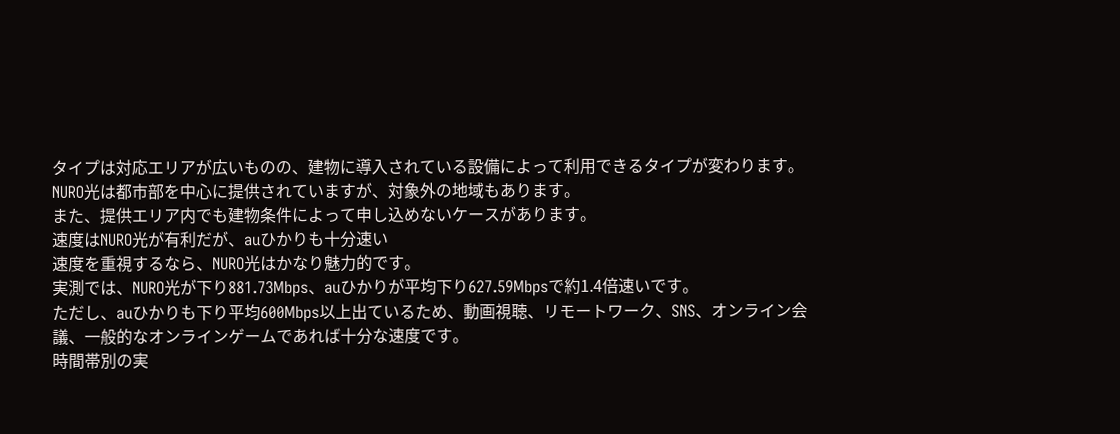タイプは対応エリアが広いものの、建物に導入されている設備によって利用できるタイプが変わります。
NURO光は都市部を中心に提供されていますが、対象外の地域もあります。
また、提供エリア内でも建物条件によって申し込めないケースがあります。
速度はNURO光が有利だが、auひかりも十分速い
速度を重視するなら、NURO光はかなり魅力的です。
実測では、NURO光が下り881.73Mbps、auひかりが平均下り627.59Mbpsで約1.4倍速いです。
ただし、auひかりも下り平均600Mbps以上出ているため、動画視聴、リモートワーク、SNS、オンライン会議、一般的なオンラインゲームであれば十分な速度です。
時間帯別の実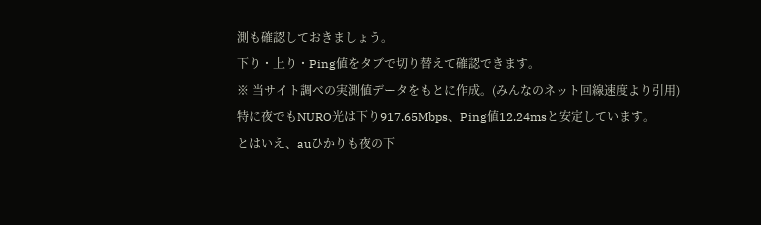測も確認しておきましょう。
下り・上り・Ping値をタブで切り替えて確認できます。
※ 当サイト調べの実測値データをもとに作成。(みんなのネット回線速度より引用)
特に夜でもNURO光は下り917.65Mbps、Ping値12.24msと安定しています。
とはいえ、auひかりも夜の下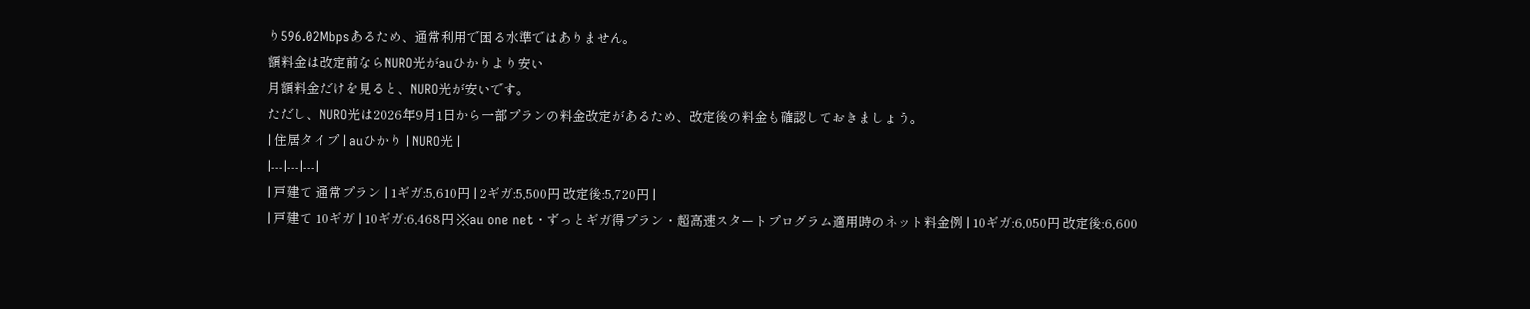り596.02Mbpsあるため、通常利用で困る水準ではありません。
額料金は改定前ならNURO光がauひかりより安い
月額料金だけを見ると、NURO光が安いです。
ただし、NURO光は2026年9月1日から一部プランの料金改定があるため、改定後の料金も確認しておきましょう。
| 住居タイプ | auひかり | NURO光 |
|---|---|---|
| 戸建て 通常プラン | 1ギガ:5,610円 | 2ギガ:5,500円 改定後:5,720円 |
| 戸建て 10ギガ | 10ギガ:6,468円 ※au one net・ずっとギガ得プラン・超高速スタートプログラム適用時のネット料金例 | 10ギガ:6,050円 改定後:6,600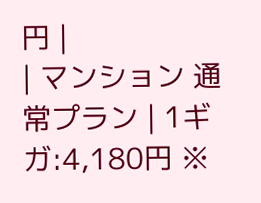円 |
| マンション 通常プラン | 1ギガ:4,180円 ※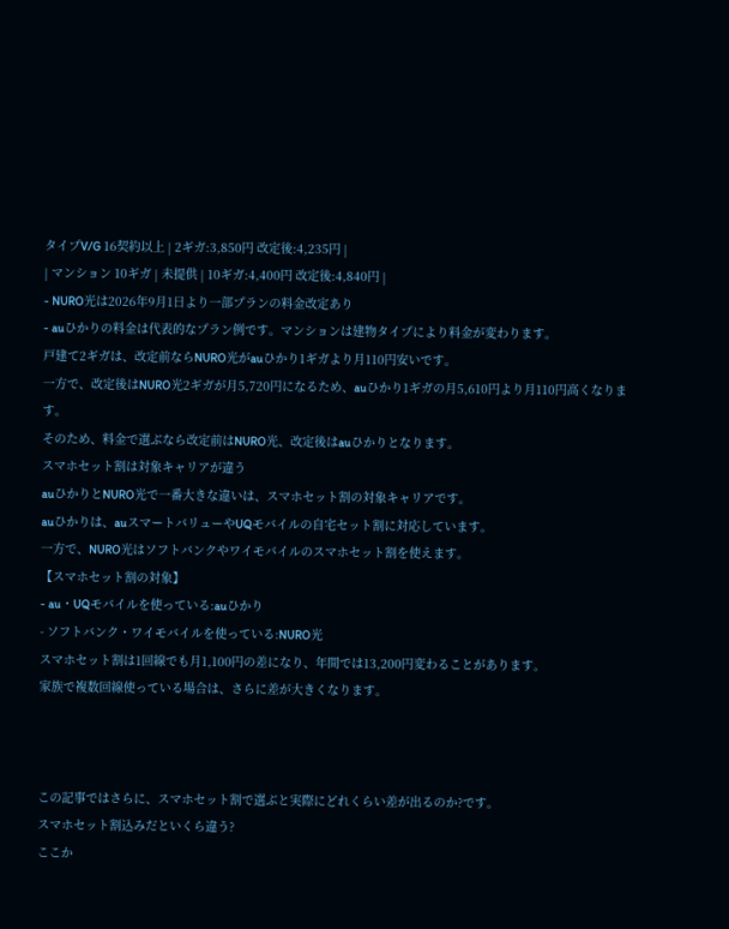タイプV/G 16契約以上 | 2ギガ:3,850円 改定後:4,235円 |
| マンション 10ギガ | 未提供 | 10ギガ:4,400円 改定後:4,840円 |
- NURO光は2026年9月1日より一部プランの料金改定あり
- auひかりの料金は代表的なプラン例です。マンションは建物タイプにより料金が変わります。
戸建て2ギガは、改定前ならNURO光がauひかり1ギガより月110円安いです。
一方で、改定後はNURO光2ギガが月5,720円になるため、auひかり1ギガの月5,610円より月110円高くなります。
そのため、料金で選ぶなら改定前はNURO光、改定後はauひかりとなります。
スマホセット割は対象キャリアが違う
auひかりとNURO光で一番大きな違いは、スマホセット割の対象キャリアです。
auひかりは、auスマートバリューやUQモバイルの自宅セット割に対応しています。
一方で、NURO光はソフトバンクやワイモバイルのスマホセット割を使えます。
【スマホセット割の対象】
- au・UQモバイルを使っている:auひかり
- ソフトバンク・ワイモバイルを使っている:NURO光
スマホセット割は1回線でも月1,100円の差になり、年間では13,200円変わることがあります。
家族で複数回線使っている場合は、さらに差が大きくなります。



この記事ではさらに、スマホセット割で選ぶと実際にどれくらい差が出るのか?です。
スマホセット割込みだといくら違う?
ここか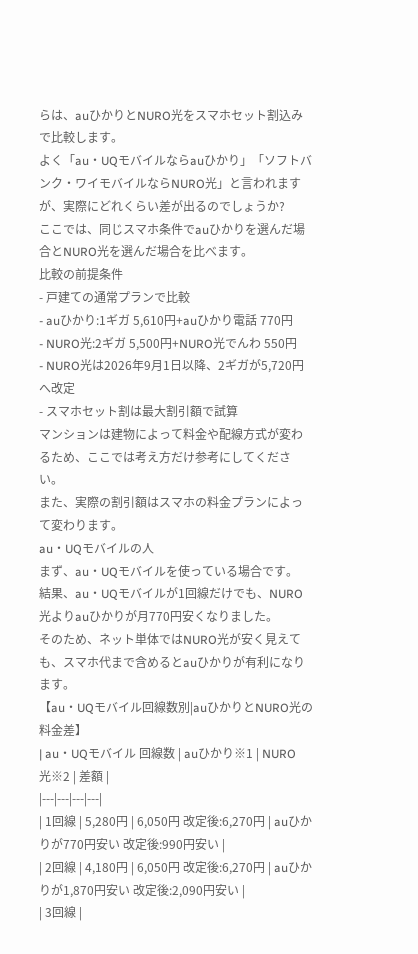らは、auひかりとNURO光をスマホセット割込みで比較します。
よく「au・UQモバイルならauひかり」「ソフトバンク・ワイモバイルならNURO光」と言われますが、実際にどれくらい差が出るのでしょうか?
ここでは、同じスマホ条件でauひかりを選んだ場合とNURO光を選んだ場合を比べます。
比較の前提条件
- 戸建ての通常プランで比較
- auひかり:1ギガ 5,610円+auひかり電話 770円
- NURO光:2ギガ 5,500円+NURO光でんわ 550円
- NURO光は2026年9月1日以降、2ギガが5,720円へ改定
- スマホセット割は最大割引額で試算
マンションは建物によって料金や配線方式が変わるため、ここでは考え方だけ参考にしてください。
また、実際の割引額はスマホの料金プランによって変わります。
au・UQモバイルの人
まず、au・UQモバイルを使っている場合です。
結果、au・UQモバイルが1回線だけでも、NURO光よりauひかりが月770円安くなりました。
そのため、ネット単体ではNURO光が安く見えても、スマホ代まで含めるとauひかりが有利になります。
【au・UQモバイル回線数別|auひかりとNURO光の料金差】
| au・UQモバイル 回線数 | auひかり※1 | NURO光※2 | 差額 |
|---|---|---|---|
| 1回線 | 5,280円 | 6,050円 改定後:6,270円 | auひかりが770円安い 改定後:990円安い |
| 2回線 | 4,180円 | 6,050円 改定後:6,270円 | auひかりが1,870円安い 改定後:2,090円安い |
| 3回線 |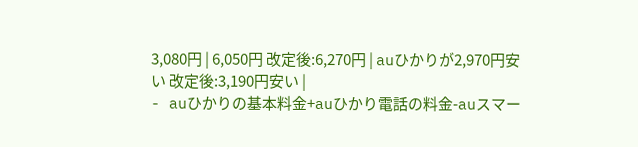3,080円 | 6,050円 改定後:6,270円 | auひかりが2,970円安い 改定後:3,190円安い |
- auひかりの基本料金+auひかり電話の料金-auスマー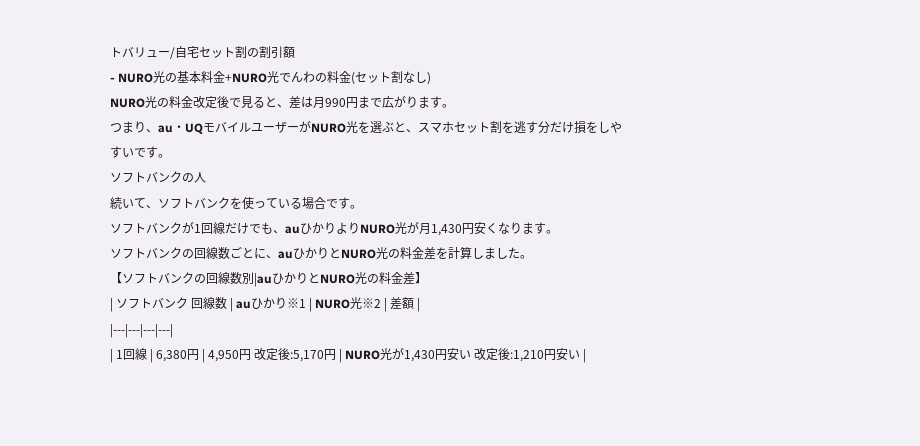トバリュー/自宅セット割の割引額
- NURO光の基本料金+NURO光でんわの料金(セット割なし)
NURO光の料金改定後で見ると、差は月990円まで広がります。
つまり、au・UQモバイルユーザーがNURO光を選ぶと、スマホセット割を逃す分だけ損をしやすいです。
ソフトバンクの人
続いて、ソフトバンクを使っている場合です。
ソフトバンクが1回線だけでも、auひかりよりNURO光が月1,430円安くなります。
ソフトバンクの回線数ごとに、auひかりとNURO光の料金差を計算しました。
【ソフトバンクの回線数別|auひかりとNURO光の料金差】
| ソフトバンク 回線数 | auひかり※1 | NURO光※2 | 差額 |
|---|---|---|---|
| 1回線 | 6,380円 | 4,950円 改定後:5,170円 | NURO光が1,430円安い 改定後:1,210円安い |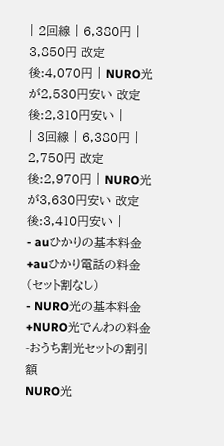| 2回線 | 6,380円 | 3,850円 改定後:4,070円 | NURO光が2,530円安い 改定後:2,310円安い |
| 3回線 | 6,380円 | 2,750円 改定後:2,970円 | NURO光が3,630円安い 改定後:3,410円安い |
- auひかりの基本料金+auひかり電話の料金(セット割なし)
- NURO光の基本料金+NURO光でんわの料金-おうち割光セットの割引額
NURO光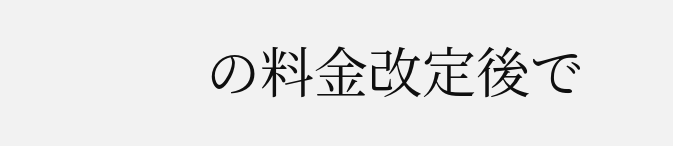の料金改定後で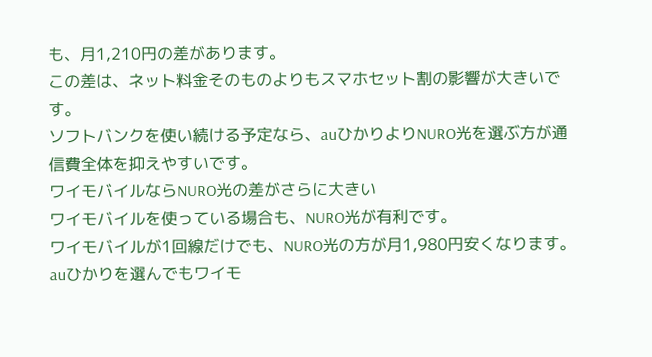も、月1,210円の差があります。
この差は、ネット料金そのものよりもスマホセット割の影響が大きいです。
ソフトバンクを使い続ける予定なら、auひかりよりNURO光を選ぶ方が通信費全体を抑えやすいです。
ワイモバイルならNURO光の差がさらに大きい
ワイモバイルを使っている場合も、NURO光が有利です。
ワイモバイルが1回線だけでも、NURO光の方が月1,980円安くなります。
auひかりを選んでもワイモ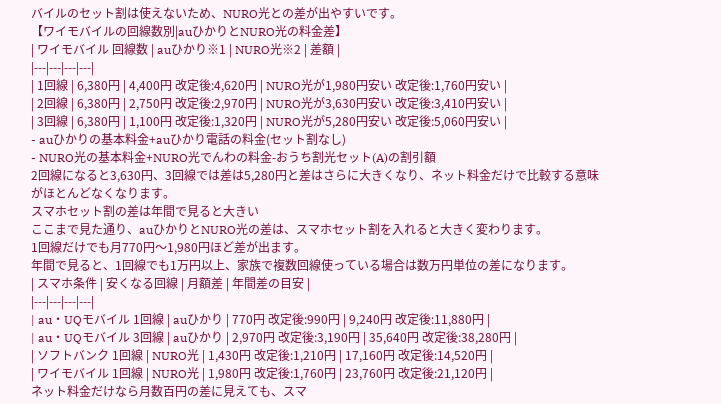バイルのセット割は使えないため、NURO光との差が出やすいです。
【ワイモバイルの回線数別|auひかりとNURO光の料金差】
| ワイモバイル 回線数 | auひかり※1 | NURO光※2 | 差額 |
|---|---|---|---|
| 1回線 | 6,380円 | 4,400円 改定後:4,620円 | NURO光が1,980円安い 改定後:1,760円安い |
| 2回線 | 6,380円 | 2,750円 改定後:2,970円 | NURO光が3,630円安い 改定後:3,410円安い |
| 3回線 | 6,380円 | 1,100円 改定後:1,320円 | NURO光が5,280円安い 改定後:5,060円安い |
- auひかりの基本料金+auひかり電話の料金(セット割なし)
- NURO光の基本料金+NURO光でんわの料金-おうち割光セット(A)の割引額
2回線になると3,630円、3回線では差は5,280円と差はさらに大きくなり、ネット料金だけで比較する意味がほとんどなくなります。
スマホセット割の差は年間で見ると大きい
ここまで見た通り、auひかりとNURO光の差は、スマホセット割を入れると大きく変わります。
1回線だけでも月770円〜1,980円ほど差が出ます。
年間で見ると、1回線でも1万円以上、家族で複数回線使っている場合は数万円単位の差になります。
| スマホ条件 | 安くなる回線 | 月額差 | 年間差の目安 |
|---|---|---|---|
| au・UQモバイル 1回線 | auひかり | 770円 改定後:990円 | 9,240円 改定後:11,880円 |
| au・UQモバイル 3回線 | auひかり | 2,970円 改定後:3,190円 | 35,640円 改定後:38,280円 |
| ソフトバンク 1回線 | NURO光 | 1,430円 改定後:1,210円 | 17,160円 改定後:14,520円 |
| ワイモバイル 1回線 | NURO光 | 1,980円 改定後:1,760円 | 23,760円 改定後:21,120円 |
ネット料金だけなら月数百円の差に見えても、スマ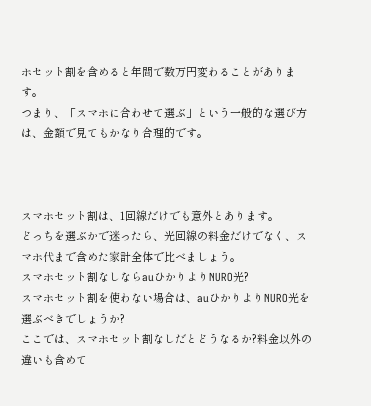ホセット割を含めると年間で数万円変わることがあります。
つまり、「スマホに合わせて選ぶ」という一般的な選び方は、金額で見てもかなり合理的です。



スマホセット割は、1回線だけでも意外とあります。
どっちを選ぶかで迷ったら、光回線の料金だけでなく、スマホ代まで含めた家計全体で比べましょう。
スマホセット割なしならauひかりよりNURO光?
スマホセット割を使わない場合は、auひかりよりNURO光を選ぶべきでしょうか?
ここでは、スマホセット割なしだとどうなるか?料金以外の違いも含めて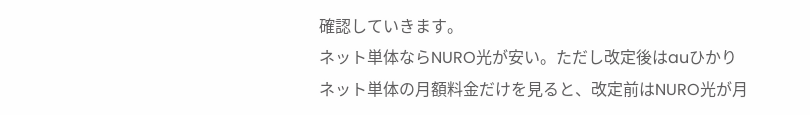確認していきます。
ネット単体ならNURO光が安い。ただし改定後はauひかり
ネット単体の月額料金だけを見ると、改定前はNURO光が月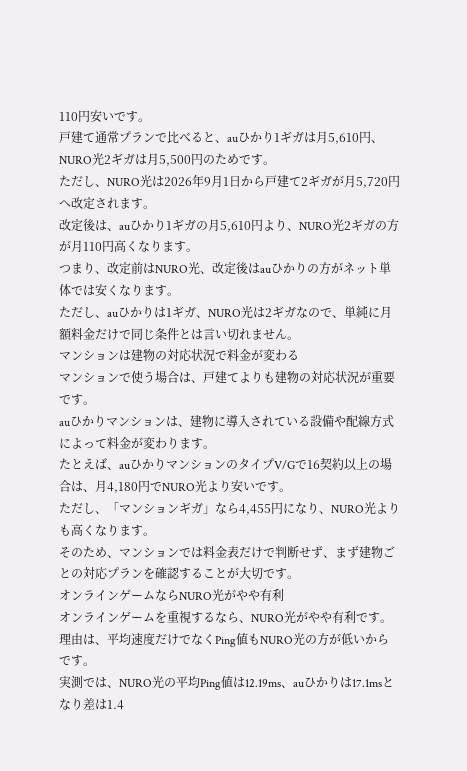110円安いです。
戸建て通常プランで比べると、auひかり1ギガは月5,610円、NURO光2ギガは月5,500円のためです。
ただし、NURO光は2026年9月1日から戸建て2ギガが月5,720円へ改定されます。
改定後は、auひかり1ギガの月5,610円より、NURO光2ギガの方が月110円高くなります。
つまり、改定前はNURO光、改定後はauひかりの方がネット単体では安くなります。
ただし、auひかりは1ギガ、NURO光は2ギガなので、単純に月額料金だけで同じ条件とは言い切れません。
マンションは建物の対応状況で料金が変わる
マンションで使う場合は、戸建てよりも建物の対応状況が重要です。
auひかりマンションは、建物に導入されている設備や配線方式によって料金が変わります。
たとえば、auひかりマンションのタイプV/Gで16契約以上の場合は、月4,180円でNURO光より安いです。
ただし、「マンションギガ」なら4,455円になり、NURO光よりも高くなります。
そのため、マンションでは料金表だけで判断せず、まず建物ごとの対応プランを確認することが大切です。
オンラインゲームならNURO光がやや有利
オンラインゲームを重視するなら、NURO光がやや有利です。
理由は、平均速度だけでなくPing値もNURO光の方が低いからです。
実測では、NURO光の平均Ping値は12.19ms、auひかりは17.1msとなり差は1.4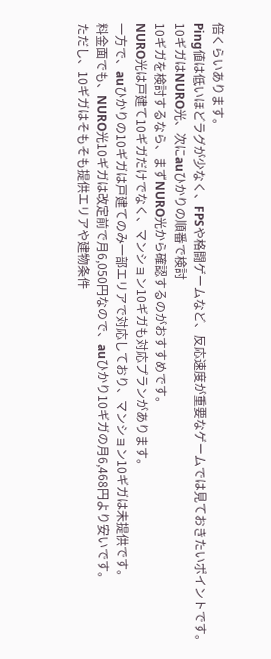倍くらいあります。
Ping値は低いほどラグが少なく、FPSや格闘ゲームなど、反応速度が重要なゲームでは見ておきたいポイントです。
10ギガはNURO光、次にauひかりの順番で検討
10ギガを検討するなら、まずNURO光から確認するのがおすすめです。
NURO光は戸建て10ギガだけでなく、マンション10ギガも対応プランがあります。
一方で、auひかりの10ギガは戸建てのみ一部エリアで対応しており、マンション10ギガは未提供です。
料金面でも、NURO光10ギガは改定前で月6,050円なので、auひかり10ギガの月6,468円より安いです。
ただし、10ギガはそもそも提供エリアや建物条件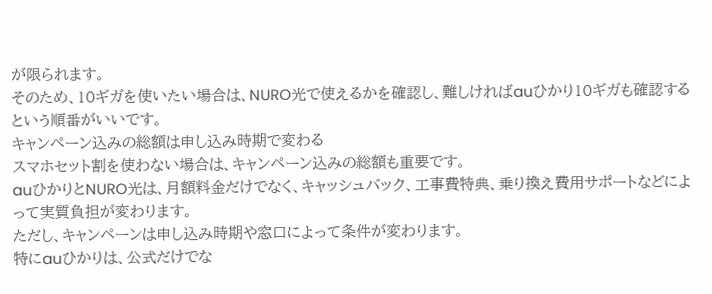が限られます。
そのため、10ギガを使いたい場合は、NURO光で使えるかを確認し、難しければauひかり10ギガも確認するという順番がいいです。
キャンペーン込みの総額は申し込み時期で変わる
スマホセット割を使わない場合は、キャンペーン込みの総額も重要です。
auひかりとNURO光は、月額料金だけでなく、キャッシュバック、工事費特典、乗り換え費用サポートなどによって実質負担が変わります。
ただし、キャンペーンは申し込み時期や窓口によって条件が変わります。
特にauひかりは、公式だけでな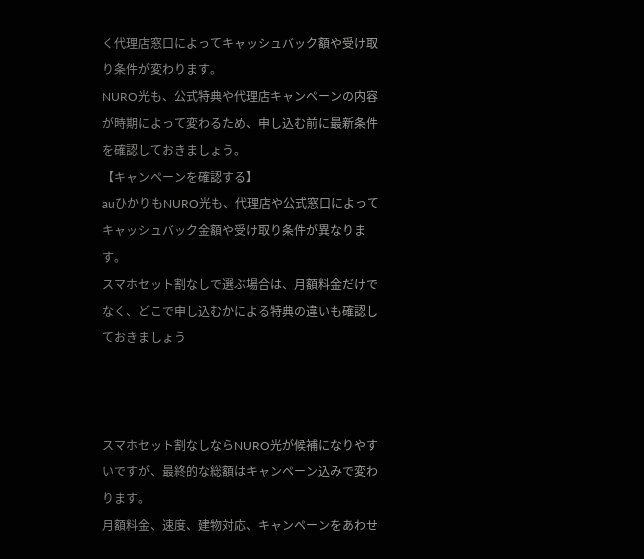く代理店窓口によってキャッシュバック額や受け取り条件が変わります。
NURO光も、公式特典や代理店キャンペーンの内容が時期によって変わるため、申し込む前に最新条件を確認しておきましょう。
【キャンペーンを確認する】
auひかりもNURO光も、代理店や公式窓口によってキャッシュバック金額や受け取り条件が異なります。
スマホセット割なしで選ぶ場合は、月額料金だけでなく、どこで申し込むかによる特典の違いも確認しておきましょう



スマホセット割なしならNURO光が候補になりやすいですが、最終的な総額はキャンペーン込みで変わります。
月額料金、速度、建物対応、キャンペーンをあわせ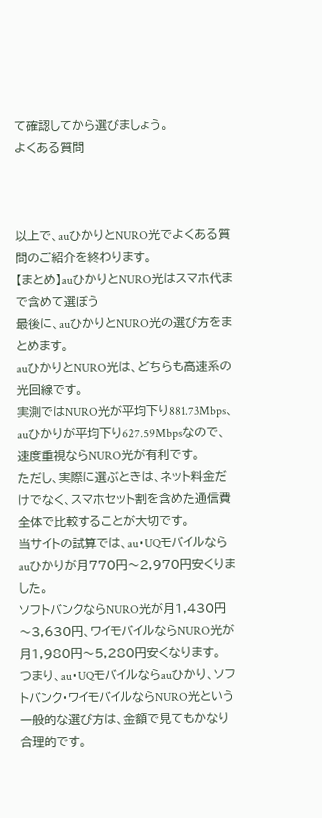て確認してから選びましょう。
よくある質問



以上で、auひかりとNURO光でよくある質問のご紹介を終わります。
【まとめ】auひかりとNURO光はスマホ代まで含めて選ぼう
最後に、auひかりとNURO光の選び方をまとめます。
auひかりとNURO光は、どちらも高速系の光回線です。
実測ではNURO光が平均下り881.73Mbps、auひかりが平均下り627.59Mbpsなので、速度重視ならNURO光が有利です。
ただし、実際に選ぶときは、ネット料金だけでなく、スマホセット割を含めた通信費全体で比較することが大切です。
当サイトの試算では、au・UQモバイルならauひかりが月770円〜2,970円安くりました。
ソフトバンクならNURO光が月1,430円〜3,630円、ワイモバイルならNURO光が月1,980円〜5,280円安くなります。
つまり、au・UQモバイルならauひかり、ソフトバンク・ワイモバイルならNURO光という一般的な選び方は、金額で見てもかなり合理的です。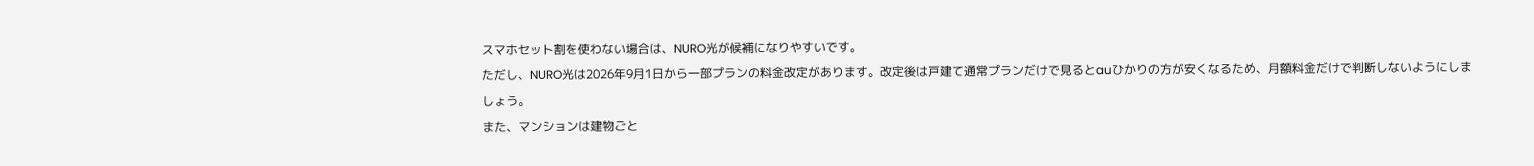スマホセット割を使わない場合は、NURO光が候補になりやすいです。
ただし、NURO光は2026年9月1日から一部プランの料金改定があります。改定後は戸建て通常プランだけで見るとauひかりの方が安くなるため、月額料金だけで判断しないようにしましょう。
また、マンションは建物ごと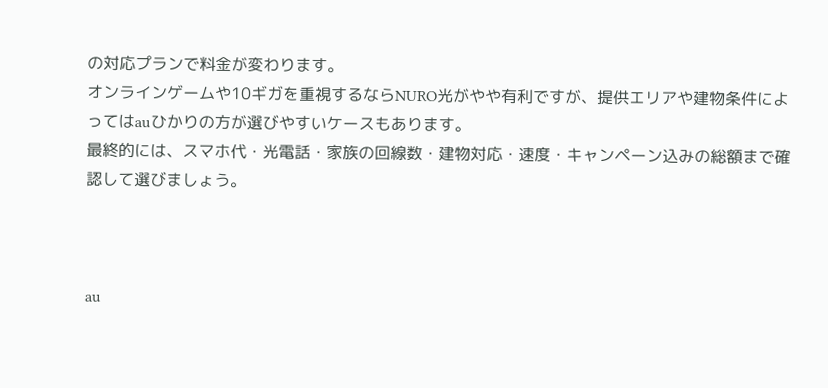の対応プランで料金が変わります。
オンラインゲームや10ギガを重視するならNURO光がやや有利ですが、提供エリアや建物条件によってはauひかりの方が選びやすいケースもあります。
最終的には、スマホ代・光電話・家族の回線数・建物対応・速度・キャンペーン込みの総額まで確認して選びましょう。



au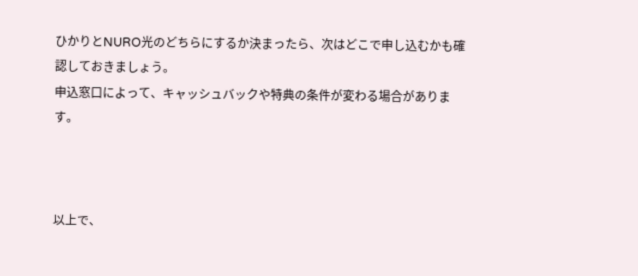ひかりとNURO光のどちらにするか決まったら、次はどこで申し込むかも確認しておきましょう。
申込窓口によって、キャッシュバックや特典の条件が変わる場合があります。



以上で、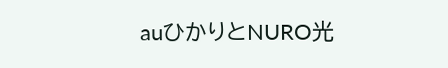auひかりとNURO光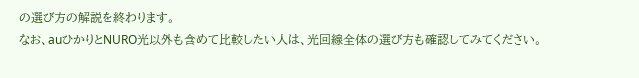の選び方の解説を終わります。
なお、auひかりとNURO光以外も含めて比較したい人は、光回線全体の選び方も確認してみてください。